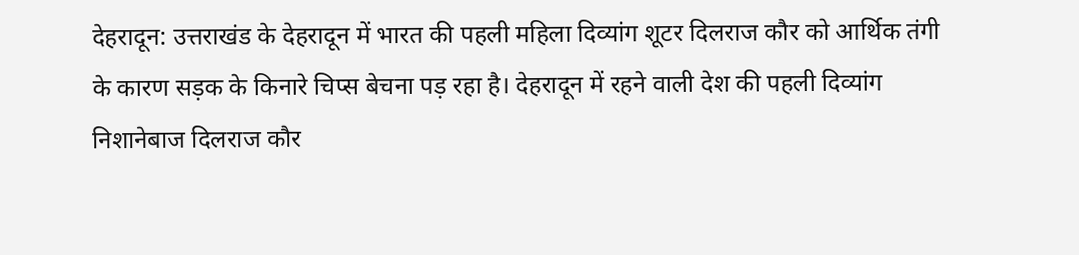देहरादून: उत्तराखंड के देहरादून में भारत की पहली महिला दिव्यांग शूटर दिलराज कौर को आर्थिक तंगी के कारण सड़क के किनारे चिप्स बेचना पड़ रहा है। देहरादून में रहने वाली देश की पहली दिव्यांग निशानेबाज दिलराज कौर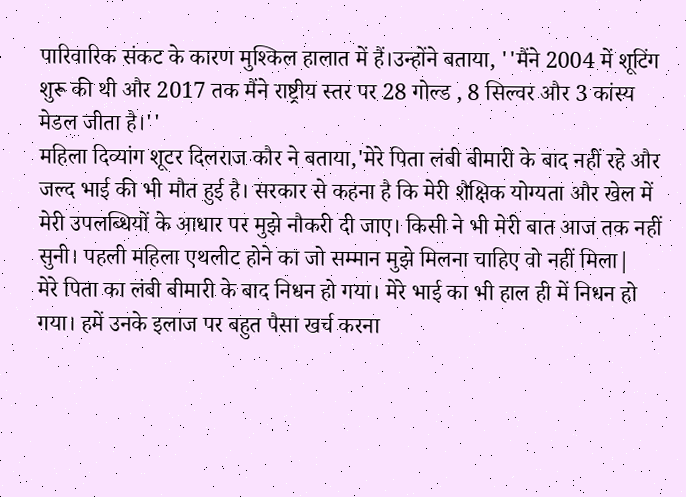पारिवारिक संकट के कारण मुश्किल हालात में हैं।उन्होंने बताया, ''मैंने 2004 में शूटिंग शुरू की थी और 2017 तक मैंने राष्ट्रीय स्तर पर 28 गोल्ड , 8 सिल्वर और 3 कांस्य मेडल जीता है।''
महिला दिव्यांग शूटर दिलराज कौर ने बताया,'मेरे पिता लंबी बीमारी के बाद नहीं रहे और जल्द भाई की भी मौत हुई है। सरकार से कहना है कि मेरी शैक्षिक योग्यता और खेल में मेरी उपलब्धियों के आधार पर मुझे नौकरी दी जाए। किसी ने भी मेरी बात आज तक नहीं सुनी। पहली महिला एथलीट होने का जो सम्मान मुझे मिलना चाहिए वो नहीं मिला|
मेरे पिता का लंबी बीमारी के बाद निधन हो गया। मेरे भाई का भी हाल ही में निधन हो गया। हमें उनके इलाज पर बहुत पैसा खर्च करना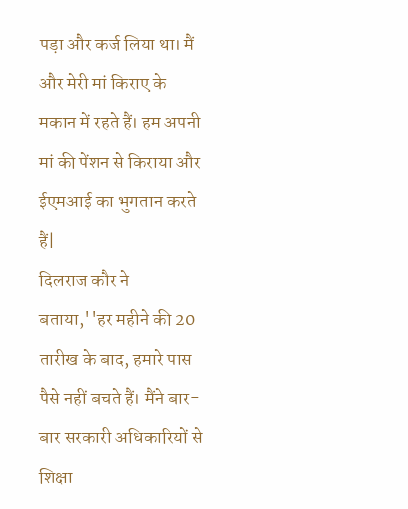पड़ा और कर्ज लिया था। मैं और मेरी मां किराए के मकान में रहते हैं। हम अपनी मां की पेंशन से किराया और ईएमआई का भुगतान करते हैं|
दिलराज कौर ने बताया,''हर महीने की 20 तारीख के बाद, हमारे पास पैसे नहीं बचते हैं। मैंने बार-बार सरकारी अधिकारियों से शिक्षा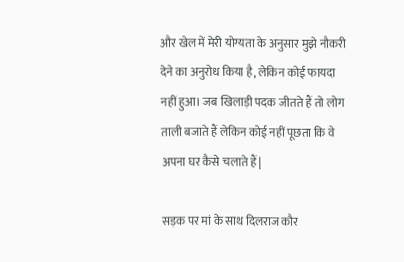और खेल में मेरी योग्यता के अनुसार मुझे नौकरी देने का अनुरोध किया है, लेकिन कोई फायदा नहीं हुआ। जब खिलाड़ी पदक जीतते हैं तो लोग ताली बजाते हैं लेकिन कोई नहीं पूछता कि वे अपना घर कैसे चलाते हैं|

सड़क पर मां के साथ दिलराज कौर